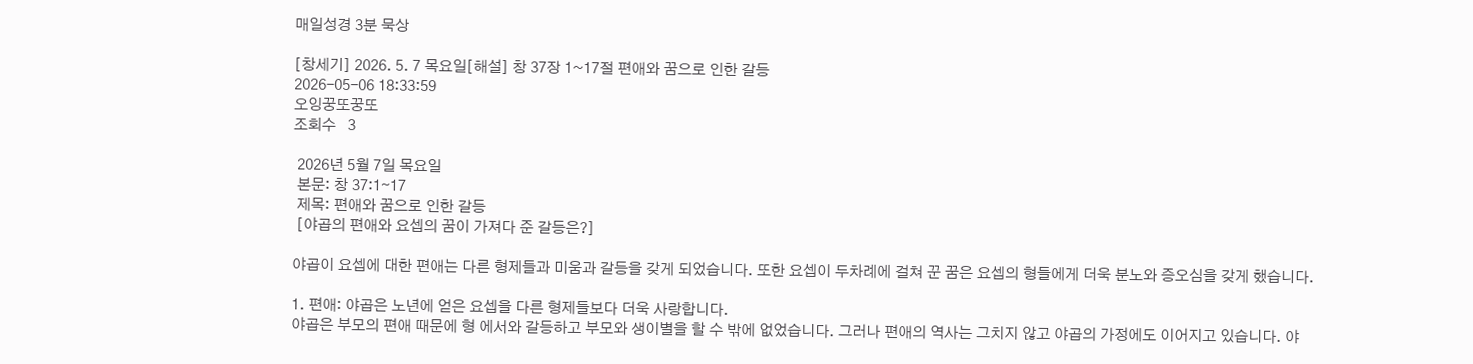매일성경 3분 묵상

[창세기] 2026. 5. 7 목요일[해설] 창 37장 1~17절 편애와 꿈으로 인한 갈등
2026-05-06 18:33:59
오잉꿍또꿍또
조회수   3

 2026년 5월 7일 목요일
 본문: 창 37:1∼17
 제목: 편애와 꿈으로 인한 갈등
 [야곱의 편애와 요셉의 꿈이 가져다 준 갈등은?]

야곱이 요셉에 대한 편애는 다른 형제들과 미움과 갈등을 갖게 되었습니다. 또한 요셉이 두차례에 걸쳐 꾼 꿈은 요셉의 형들에게 더욱 분노와 증오심을 갖게 했습니다.

1. 편애: 야곱은 노년에 얻은 요셉을 다른 형제들보다 더욱 사랑합니다.
야곱은 부모의 편애 때문에 형 에서와 갈등하고 부모와 생이별을 할 수 밖에 없었습니다. 그러나 편애의 역사는 그치지 않고 야곱의 가정에도 이어지고 있습니다. 야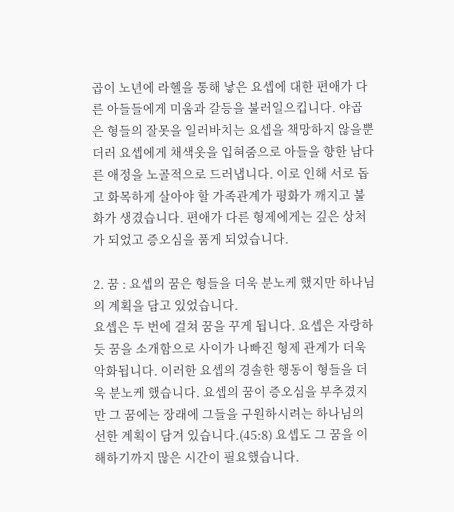곱이 노년에 라헬을 통해 낳은 요셉에 대한 편애가 다른 아들들에게 미움과 갈등을 불러일으킵니다. 야곱은 형들의 잘못을 일러바치는 요셉을 책망하지 않을뿐더러 요셉에게 채색옷을 입혀줌으로 아들을 향한 남다른 애정을 노골적으로 드러냅니다. 이로 인해 서로 돕고 화목하게 살아야 할 가족관계가 평화가 깨지고 불화가 생겼습니다. 편애가 다른 형제에게는 깊은 상처가 되었고 증오심을 품게 되었습니다.

2. 꿈 : 요셉의 꿈은 형들을 더욱 분노케 했지만 하나님의 계획을 담고 있었습니다.
요셉은 두 번에 걸쳐 꿈을 꾸게 됩니다. 요셉은 자랑하듯 꿈을 소개함으로 사이가 나빠진 형제 관계가 더욱 악화됩니다. 이러한 요셉의 경솔한 행동이 형들을 더욱 분노케 했습니다. 요셉의 꿈이 증오심을 부추겼지만 그 꿈에는 장래에 그들을 구원하시려는 하나님의 선한 계획이 담겨 있습니다.(45:8) 요셉도 그 꿈을 이해하기까지 많은 시간이 필요했습니다.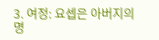3. 여정: 요셉은 아버지의 명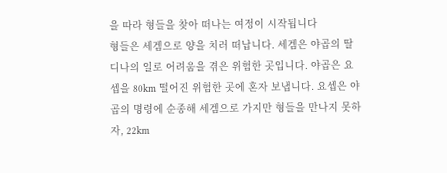을 따라 형들을 찾아 떠나는 여정이 시작됩니다
형들은 세겜으로 양을 치러 떠납니다. 세겜은 야곱의 딸 디나의 일로 어려움을 겪은 위험한 곳입니다. 야곱은 요셉을 80km 떨어진 위험한 곳에 혼자 보냅니다. 요셉은 야곱의 명령에 순종해 세겜으로 가지만 형들을 만나지 못하자, 22km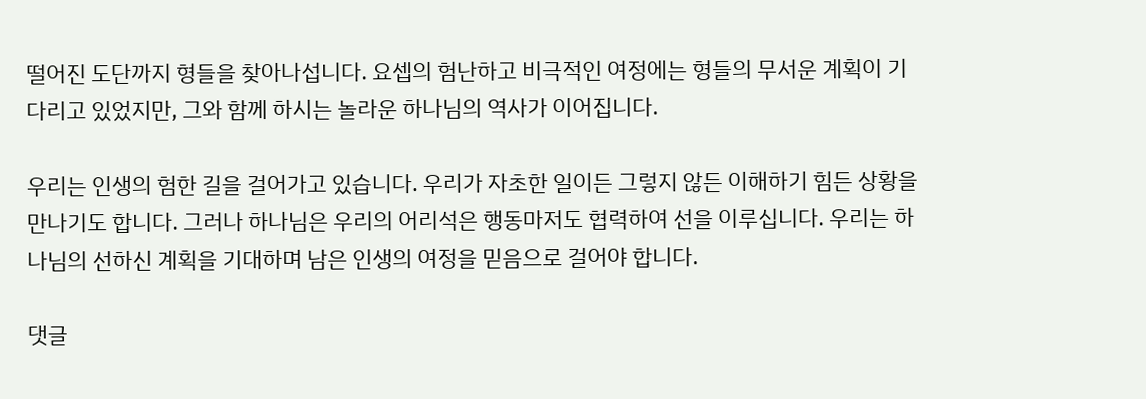떨어진 도단까지 형들을 찾아나섭니다. 요셉의 험난하고 비극적인 여정에는 형들의 무서운 계획이 기다리고 있었지만, 그와 함께 하시는 놀라운 하나님의 역사가 이어집니다.

우리는 인생의 험한 길을 걸어가고 있습니다. 우리가 자초한 일이든 그렇지 않든 이해하기 힘든 상황을 만나기도 합니다. 그러나 하나님은 우리의 어리석은 행동마저도 협력하여 선을 이루십니다. 우리는 하나님의 선하신 계획을 기대하며 남은 인생의 여정을 믿음으로 걸어야 합니다.

댓글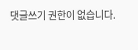댓글쓰기 권한이 없습니다.